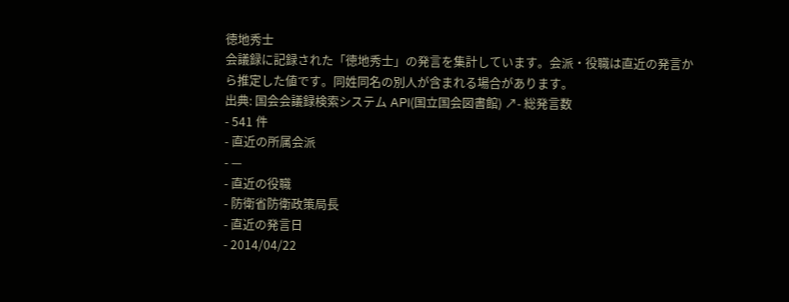徳地秀士
会議録に記録された「徳地秀士」の発言を集計しています。会派・役職は直近の発言から推定した値です。同姓同名の別人が含まれる場合があります。
出典: 国会会議録検索システム API(国立国会図書館) ↗- 総発言数
- 541 件
- 直近の所属会派
- —
- 直近の役職
- 防衛省防衛政策局長
- 直近の発言日
- 2014/04/22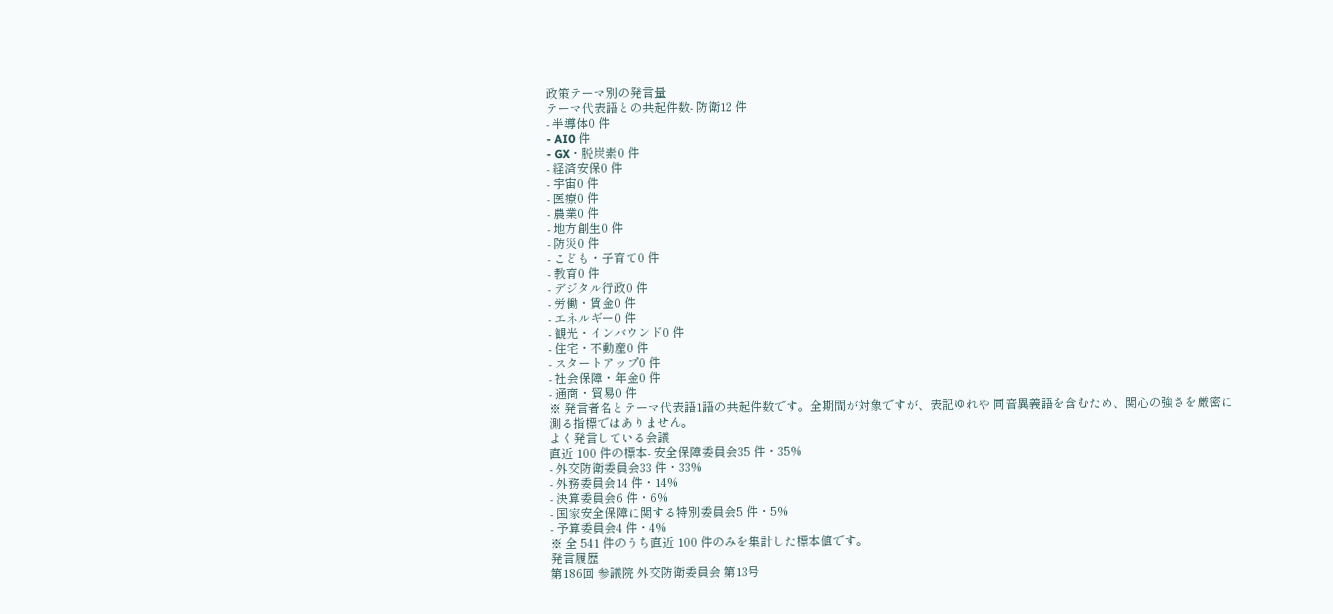政策テーマ別の発言量
テーマ代表語との共起件数- 防衛12 件
- 半導体0 件
- AI0 件
- GX・脱炭素0 件
- 経済安保0 件
- 宇宙0 件
- 医療0 件
- 農業0 件
- 地方創生0 件
- 防災0 件
- こども・子育て0 件
- 教育0 件
- デジタル行政0 件
- 労働・賃金0 件
- エネルギー0 件
- 観光・インバウンド0 件
- 住宅・不動産0 件
- スタートアップ0 件
- 社会保障・年金0 件
- 通商・貿易0 件
※ 発言者名とテーマ代表語1語の共起件数です。全期間が対象ですが、表記ゆれや 同音異義語を含むため、関心の強さを厳密に測る指標ではありません。
よく発言している会議
直近 100 件の標本- 安全保障委員会35 件・35%
- 外交防衛委員会33 件・33%
- 外務委員会14 件・14%
- 決算委員会6 件・6%
- 国家安全保障に関する特別委員会5 件・5%
- 予算委員会4 件・4%
※ 全 541 件のうち直近 100 件のみを集計した標本値です。
発言履歴
第186回 参議院 外交防衛委員会 第13号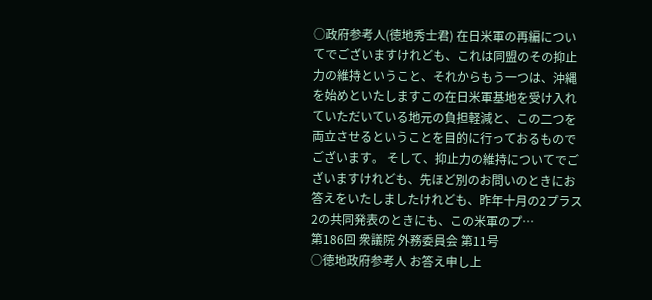○政府参考人(徳地秀士君) 在日米軍の再編についてでございますけれども、これは同盟のその抑止力の維持ということ、それからもう一つは、沖縄を始めといたしますこの在日米軍基地を受け入れていただいている地元の負担軽減と、この二つを両立させるということを目的に行っておるものでございます。 そして、抑止力の維持についてでございますけれども、先ほど別のお問いのときにお答えをいたしましたけれども、昨年十月の2プラス2の共同発表のときにも、この米軍のプ…
第186回 衆議院 外務委員会 第11号
○徳地政府参考人 お答え申し上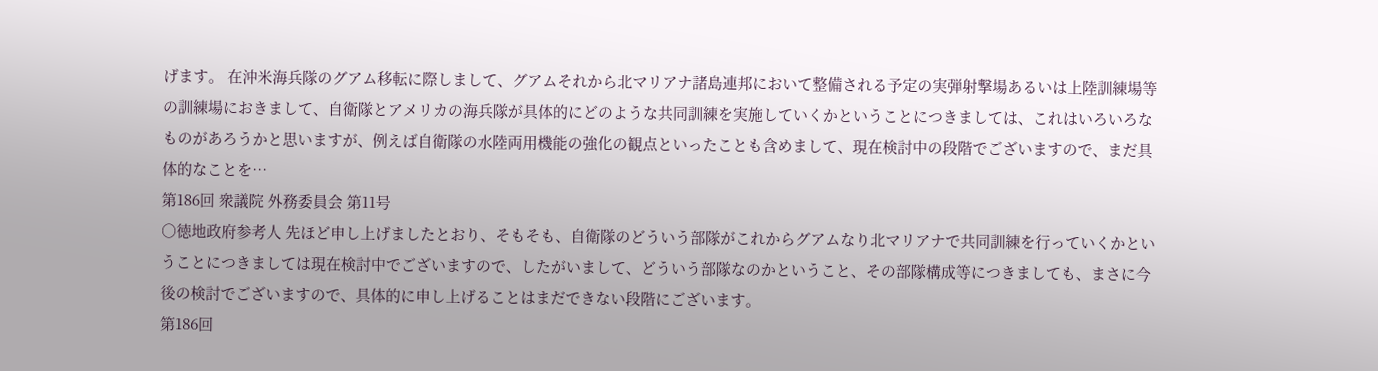げます。 在沖米海兵隊のグアム移転に際しまして、グアムそれから北マリアナ諸島連邦において整備される予定の実弾射撃場あるいは上陸訓練場等の訓練場におきまして、自衛隊とアメリカの海兵隊が具体的にどのような共同訓練を実施していくかということにつきましては、これはいろいろなものがあろうかと思いますが、例えば自衛隊の水陸両用機能の強化の観点といったことも含めまして、現在検討中の段階でございますので、まだ具体的なことを…
第186回 衆議院 外務委員会 第11号
○徳地政府参考人 先ほど申し上げましたとおり、そもそも、自衛隊のどういう部隊がこれからグアムなり北マリアナで共同訓練を行っていくかということにつきましては現在検討中でございますので、したがいまして、どういう部隊なのかということ、その部隊構成等につきましても、まさに今後の検討でございますので、具体的に申し上げることはまだできない段階にございます。
第186回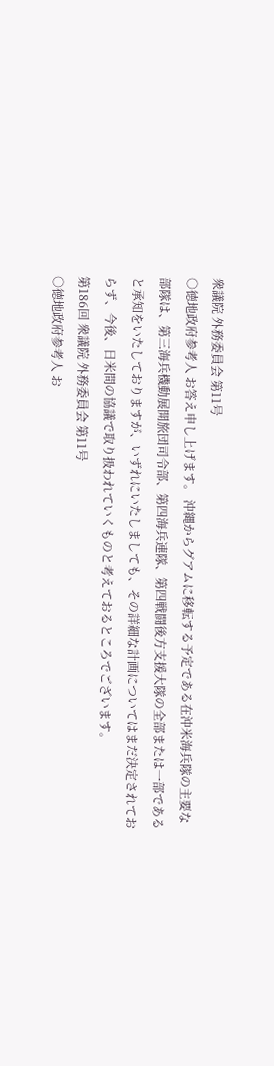衆議院 外務委員会 第11号
○徳地政府参考人 お答え申し上げます。 沖縄からグアムに移転する予定である在沖米海兵隊の主要な部隊は、第三海兵機動展開旅団司令部、第四海兵連隊、第四戦闘後方支援大隊の全部または一部であると承知をいたしておりますが、いずれにいたしましても、その詳細な計画についてはまだ決定されておらず、今後、日米間の協議で取り扱われていくものと考えておるところでございます。
第186回 衆議院 外務委員会 第11号
○徳地政府参考人 お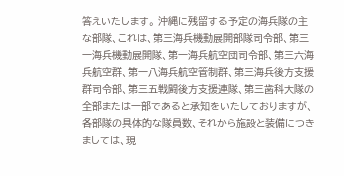答えいたします。 沖縄に残留する予定の海兵隊の主な部隊、これは、第三海兵機動展開部隊司令部、第三一海兵機動展開隊、第一海兵航空団司令部、第三六海兵航空群、第一八海兵航空管制群、第三海兵後方支援群司令部、第三五戦闘後方支援連隊、第三歯科大隊の全部または一部であると承知をいたしておりますが、各部隊の具体的な隊員数、それから施設と装備につきましては、現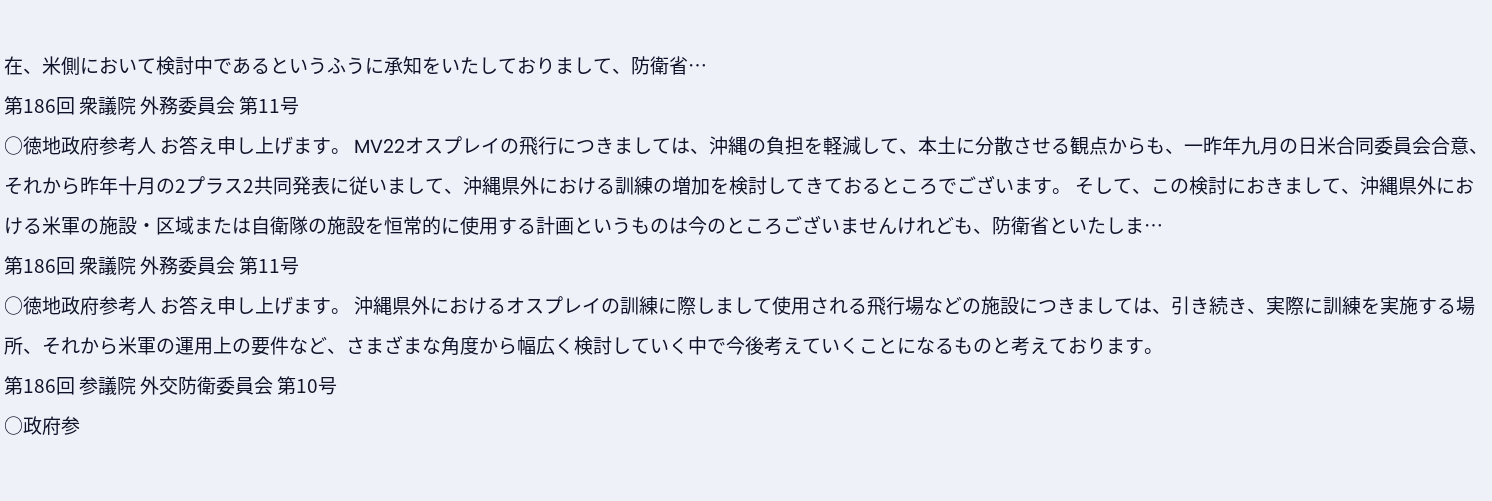在、米側において検討中であるというふうに承知をいたしておりまして、防衛省…
第186回 衆議院 外務委員会 第11号
○徳地政府参考人 お答え申し上げます。 MV22オスプレイの飛行につきましては、沖縄の負担を軽減して、本土に分散させる観点からも、一昨年九月の日米合同委員会合意、それから昨年十月の2プラス2共同発表に従いまして、沖縄県外における訓練の増加を検討してきておるところでございます。 そして、この検討におきまして、沖縄県外における米軍の施設・区域または自衛隊の施設を恒常的に使用する計画というものは今のところございませんけれども、防衛省といたしま…
第186回 衆議院 外務委員会 第11号
○徳地政府参考人 お答え申し上げます。 沖縄県外におけるオスプレイの訓練に際しまして使用される飛行場などの施設につきましては、引き続き、実際に訓練を実施する場所、それから米軍の運用上の要件など、さまざまな角度から幅広く検討していく中で今後考えていくことになるものと考えております。
第186回 参議院 外交防衛委員会 第10号
○政府参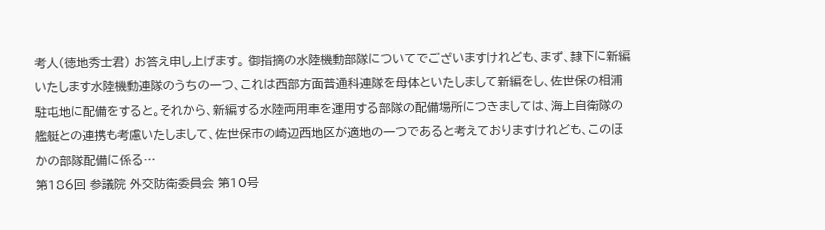考人(徳地秀士君) お答え申し上げます。 御指摘の水陸機動部隊についてでございますけれども、まず、隷下に新編いたします水陸機動連隊のうちの一つ、これは西部方面普通科連隊を母体といたしまして新編をし、佐世保の相浦駐屯地に配備をすると。それから、新編する水陸両用車を運用する部隊の配備場所につきましては、海上自衛隊の艦艇との連携も考慮いたしまして、佐世保市の崎辺西地区が適地の一つであると考えておりますけれども、このほかの部隊配備に係る…
第186回 参議院 外交防衛委員会 第10号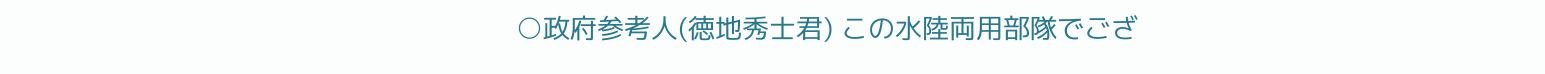○政府参考人(徳地秀士君) この水陸両用部隊でござ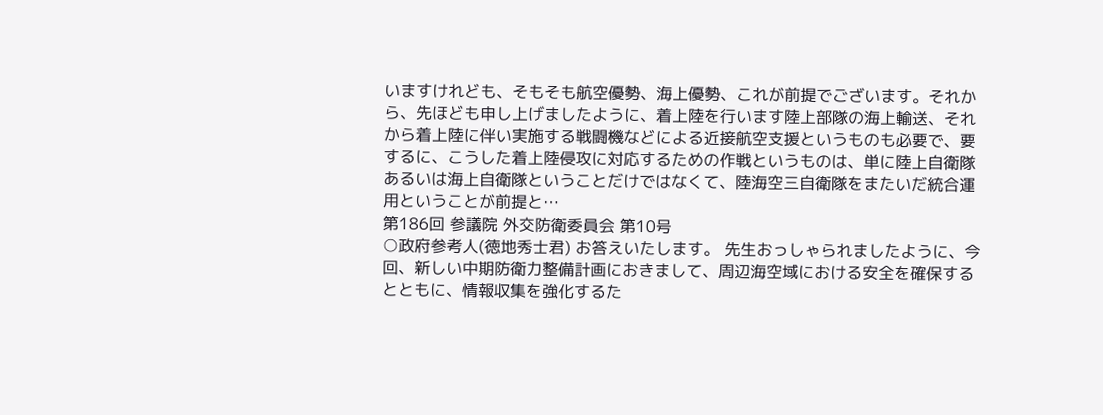いますけれども、そもそも航空優勢、海上優勢、これが前提でございます。それから、先ほども申し上げましたように、着上陸を行います陸上部隊の海上輸送、それから着上陸に伴い実施する戦闘機などによる近接航空支援というものも必要で、要するに、こうした着上陸侵攻に対応するための作戦というものは、単に陸上自衛隊あるいは海上自衛隊ということだけではなくて、陸海空三自衛隊をまたいだ統合運用ということが前提と…
第186回 参議院 外交防衛委員会 第10号
○政府参考人(徳地秀士君) お答えいたします。 先生おっしゃられましたように、今回、新しい中期防衛力整備計画におきまして、周辺海空域における安全を確保するとともに、情報収集を強化するた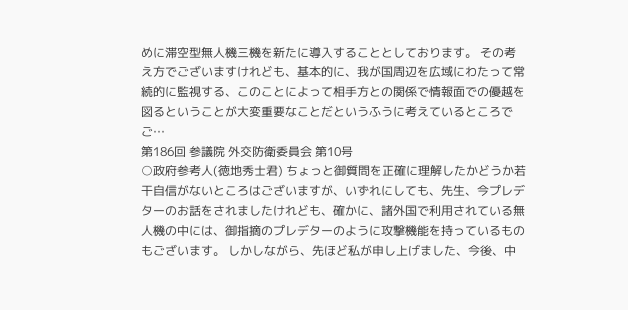めに滞空型無人機三機を新たに導入することとしております。 その考え方でございますけれども、基本的に、我が国周辺を広域にわたって常続的に監視する、このことによって相手方との関係で情報面での優越を図るということが大変重要なことだというふうに考えているところでご…
第186回 参議院 外交防衛委員会 第10号
○政府参考人(徳地秀士君) ちょっと御質問を正確に理解したかどうか若干自信がないところはございますが、いずれにしても、先生、今プレデターのお話をされましたけれども、確かに、諸外国で利用されている無人機の中には、御指摘のプレデターのように攻撃機能を持っているものもございます。 しかしながら、先ほど私が申し上げました、今後、中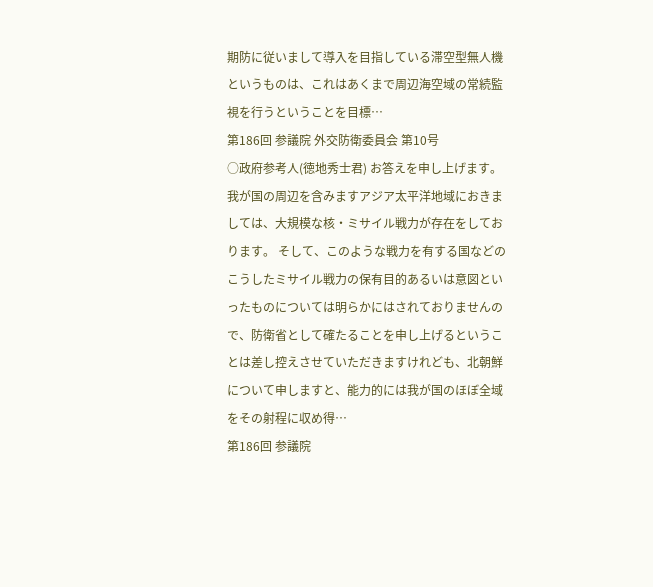期防に従いまして導入を目指している滞空型無人機というものは、これはあくまで周辺海空域の常続監視を行うということを目標…
第186回 参議院 外交防衛委員会 第10号
○政府参考人(徳地秀士君) お答えを申し上げます。 我が国の周辺を含みますアジア太平洋地域におきましては、大規模な核・ミサイル戦力が存在をしております。 そして、このような戦力を有する国などのこうしたミサイル戦力の保有目的あるいは意図といったものについては明らかにはされておりませんので、防衛省として確たることを申し上げるということは差し控えさせていただきますけれども、北朝鮮について申しますと、能力的には我が国のほぼ全域をその射程に収め得…
第186回 参議院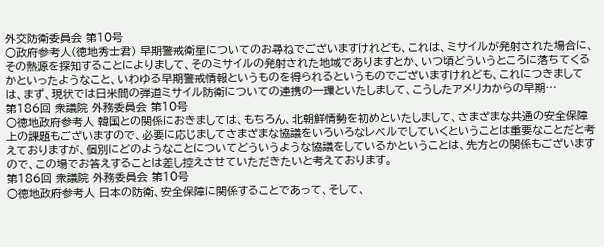外交防衛委員会 第10号
○政府参考人(徳地秀士君) 早期警戒衛星についてのお尋ねでございますけれども、これは、ミサイルが発射された場合に、その熱源を探知することによりまして、そのミサイルの発射された地域でありますとか、いつ頃どういうところに落ちてくるかといったようなこと、いわゆる早期警戒情報というものを得られるというものでございますけれども、これにつきましては、まず、現状では日米間の弾道ミサイル防衛についての連携の一環といたしまして、こうしたアメリカからの早期…
第186回 衆議院 外務委員会 第10号
○徳地政府参考人 韓国との関係におきましては、もちろん、北朝鮮情勢を初めといたしまして、さまざまな共通の安全保障上の課題もございますので、必要に応じましてさまざまな協議をいろいろなレベルでしていくということは重要なことだと考えておりますが、個別にどのようなことについてどういうような協議をしているかということは、先方との関係もございますので、この場でお答えすることは差し控えさせていただきたいと考えております。
第186回 衆議院 外務委員会 第10号
○徳地政府参考人 日本の防衛、安全保障に関係することであって、そして、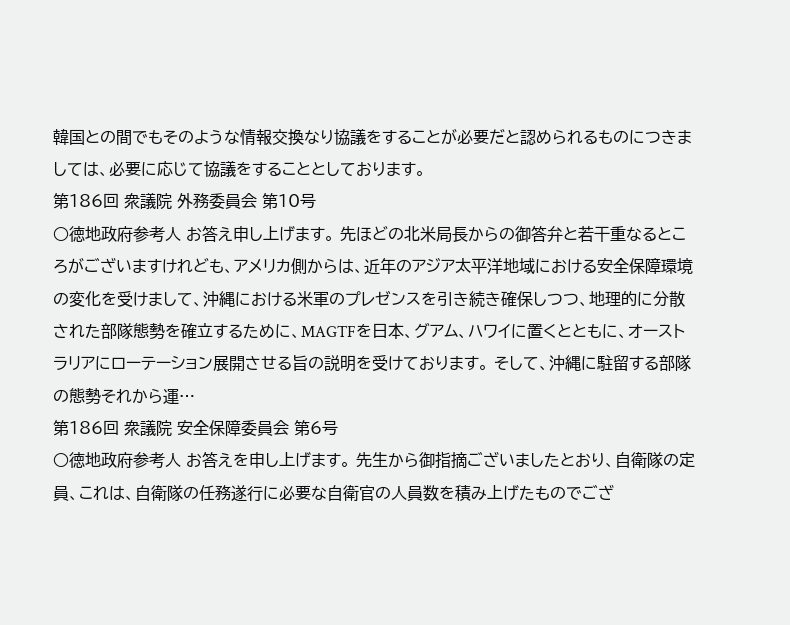韓国との間でもそのような情報交換なり協議をすることが必要だと認められるものにつきましては、必要に応じて協議をすることとしております。
第186回 衆議院 外務委員会 第10号
○徳地政府参考人 お答え申し上げます。 先ほどの北米局長からの御答弁と若干重なるところがございますけれども、アメリカ側からは、近年のアジア太平洋地域における安全保障環境の変化を受けまして、沖縄における米軍のプレゼンスを引き続き確保しつつ、地理的に分散された部隊態勢を確立するために、MAGTFを日本、グアム、ハワイに置くとともに、オーストラリアにローテーション展開させる旨の説明を受けております。 そして、沖縄に駐留する部隊の態勢それから運…
第186回 衆議院 安全保障委員会 第6号
○徳地政府参考人 お答えを申し上げます。 先生から御指摘ございましたとおり、自衛隊の定員、これは、自衛隊の任務遂行に必要な自衛官の人員数を積み上げたものでござ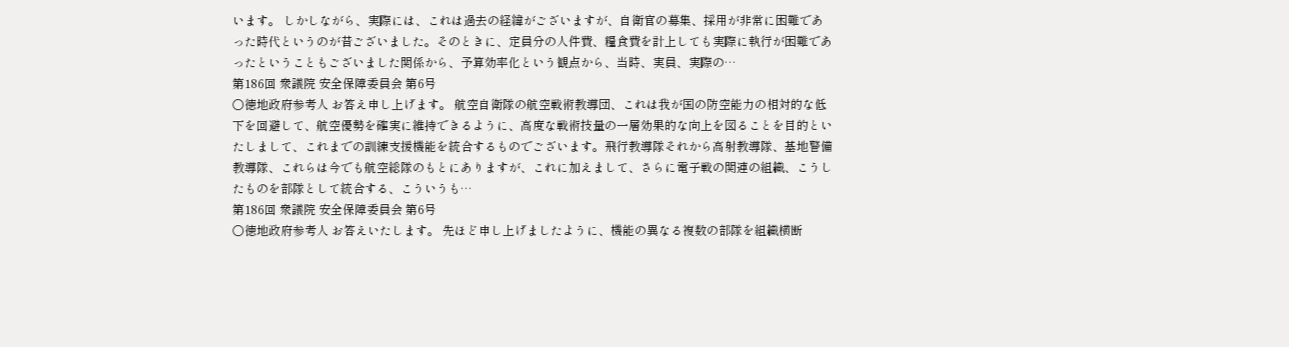います。 しかしながら、実際には、これは過去の経緯がございますが、自衛官の募集、採用が非常に困難であった時代というのが昔ございました。そのときに、定員分の人件費、糧食費を計上しても実際に執行が困難であったということもございました関係から、予算効率化という観点から、当時、実員、実際の…
第186回 衆議院 安全保障委員会 第6号
○徳地政府参考人 お答え申し上げます。 航空自衛隊の航空戦術教導団、これは我が国の防空能力の相対的な低下を回避して、航空優勢を確実に維持できるように、高度な戦術技量の一層効果的な向上を図ることを目的といたしまして、これまでの訓練支援機能を統合するものでございます。飛行教導隊それから高射教導隊、基地警備教導隊、これらは今でも航空総隊のもとにありますが、これに加えまして、さらに電子戦の関連の組織、こうしたものを部隊として統合する、こういうも…
第186回 衆議院 安全保障委員会 第6号
○徳地政府参考人 お答えいたします。 先ほど申し上げましたように、機能の異なる複数の部隊を組織横断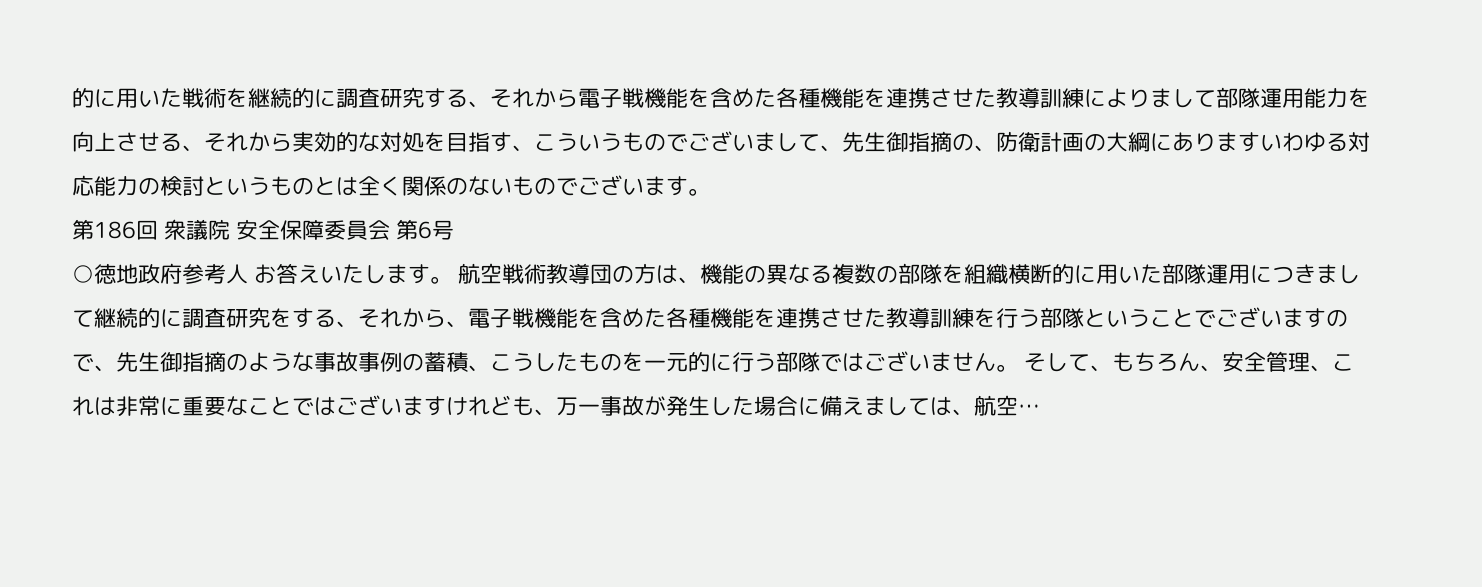的に用いた戦術を継続的に調査研究する、それから電子戦機能を含めた各種機能を連携させた教導訓練によりまして部隊運用能力を向上させる、それから実効的な対処を目指す、こういうものでございまして、先生御指摘の、防衛計画の大綱にありますいわゆる対応能力の検討というものとは全く関係のないものでございます。
第186回 衆議院 安全保障委員会 第6号
○徳地政府参考人 お答えいたします。 航空戦術教導団の方は、機能の異なる複数の部隊を組織横断的に用いた部隊運用につきまして継続的に調査研究をする、それから、電子戦機能を含めた各種機能を連携させた教導訓練を行う部隊ということでございますので、先生御指摘のような事故事例の蓄積、こうしたものを一元的に行う部隊ではございません。 そして、もちろん、安全管理、これは非常に重要なことではございますけれども、万一事故が発生した場合に備えましては、航空…